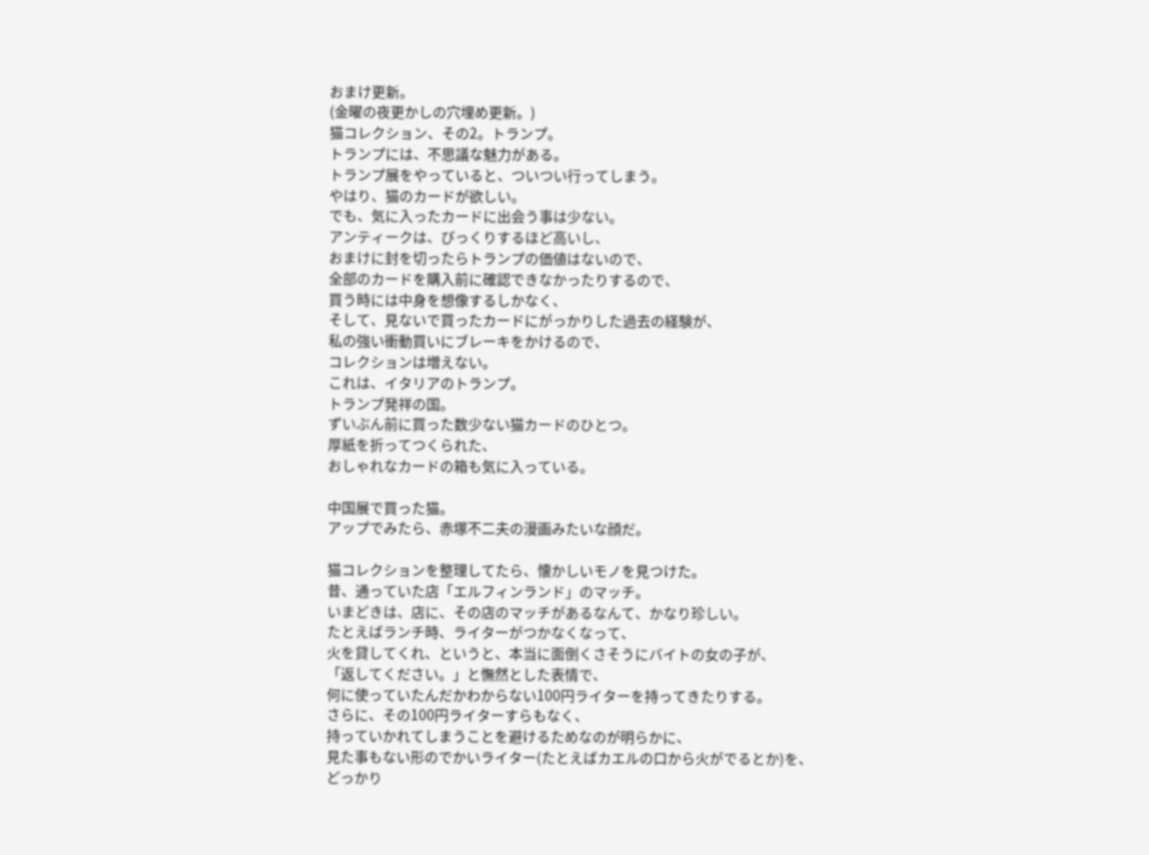おまけ更新。
(金曜の夜更かしの穴埋め更新。)
猫コレクション、その2。トランプ。
トランプには、不思議な魅力がある。
トランプ展をやっていると、ついつい行ってしまう。
やはり、猫のカードが欲しい。
でも、気に入ったカードに出会う事は少ない。
アンティークは、びっくりするほど高いし、
おまけに封を切ったらトランプの価値はないので、
全部のカードを購入前に確認できなかったりするので、
買う時には中身を想像するしかなく、
そして、見ないで買ったカードにがっかりした過去の経験が、
私の強い衝動買いにブレーキをかけるので、
コレクションは増えない。
これは、イタリアのトランプ。
トランプ発祥の国。
ずいぶん前に買った数少ない猫カードのひとつ。
厚紙を折ってつくられた、
おしゃれなカードの箱も気に入っている。

中国展で買った猫。
アップでみたら、赤塚不二夫の漫画みたいな顔だ。

猫コレクションを整理してたら、懐かしいモノを見つけた。
昔、通っていた店「エルフィンランド」のマッチ。
いまどきは、店に、その店のマッチがあるなんて、かなり珍しい。
たとえばランチ時、ライターがつかなくなって、
火を貸してくれ、というと、本当に面倒くさそうにバイトの女の子が、
「返してください。」と憮然とした表情で、
何に使っていたんだかわからない100円ライターを持ってきたりする。
さらに、その100円ライターすらもなく、
持っていかれてしまうことを避けるためなのが明らかに、
見た事もない形のでかいライター(たとえばカエルの口から火がでるとか)を、
どっかり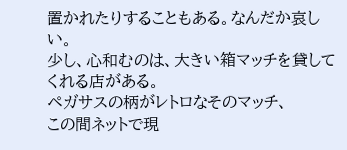置かれたりすることもある。なんだか哀しい。
少し、心和むのは、大きい箱マッチを貸してくれる店がある。
ペガサスの柄がレトロなそのマッチ、
この間ネットで現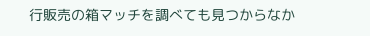行販売の箱マッチを調べても見つからなか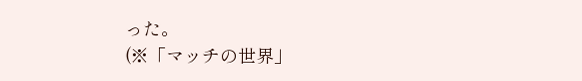った。
(※「マッチの世界」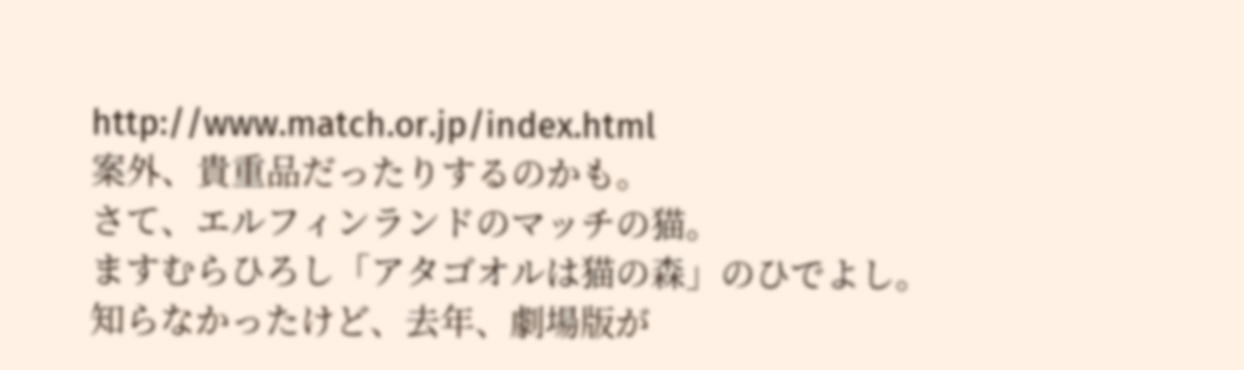http://www.match.or.jp/index.html
案外、貴重品だったりするのかも。
さて、エルフィンランドのマッチの猫。
ますむらひろし「アタゴオルは猫の森」のひでよし。
知らなかったけど、去年、劇場版が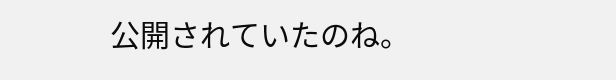公開されていたのね。